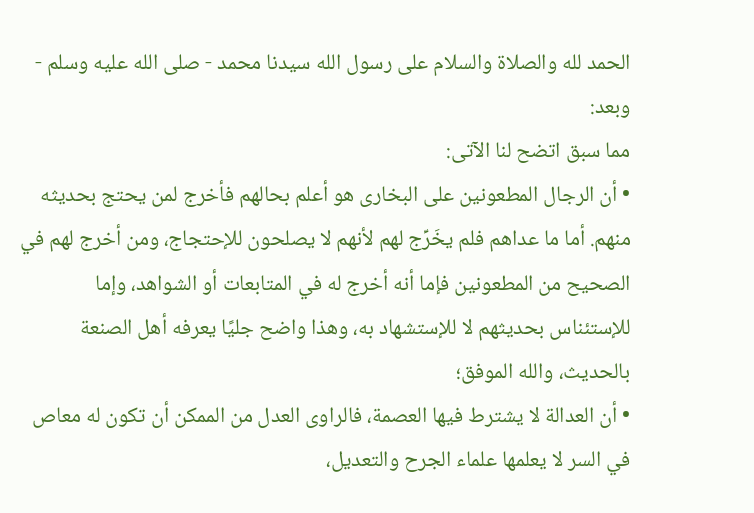الحمد لله والصلاة والسلام على رسول الله سيدنا محمد - صلى الله عليه وسلم - وبعد:
مما سبق اتضح لنا الآتى:
• أن الرجال المطعونين على البخارى هو أعلم بحالهم فأخرج لمن يحتج بحديثه منهم. أما ما عداهم فلم يخَرِّج لهم لأنهم لا يصلحون للإحتجاج، ومن أخرج لهم في الصحيح من المطعونين فإما أنه أخرج له في المتابعات أو الشواهد، وإما للإستئناس بحديثهم لا للإستشهاد به، وهذا واضح جليًا يعرفه أهل الصنعة بالحديث، والله الموفق؛
• أن العدالة لا يشترط فيها العصمة، فالراوى العدل من الممكن أن تكون له معاص في السر لا يعلمها علماء الجرح والتعديل،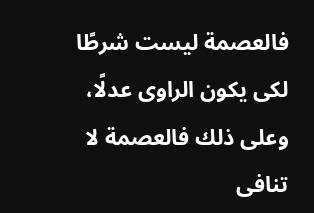فالعصمة ليست شرطًا لكى يكون الراوى عدلًا، وعلى ذلك فالعصمة لا تنافى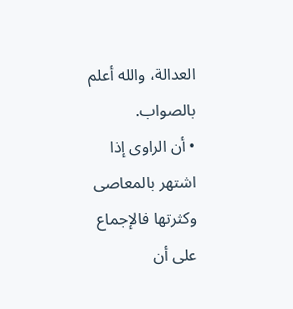العدالة، والله أعلم بالصواب.
• أن الراوى إذا اشتهر بالمعاصى وكثرتها فالإجماع على أن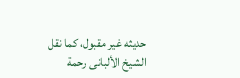حديثه غير مقبول، كما نقل الشيخ الألبانى رحمة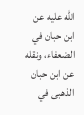الله عليه عن ابن حبان في الضعفاء، ونقله عن ابن حبان الذهبى في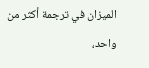الميزان في ترجمة أكثر من واحد،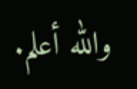والله أعلم.